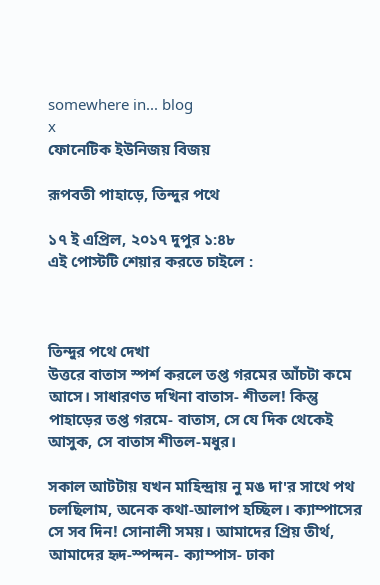somewhere in... blog
x
ফোনেটিক ইউনিজয় বিজয়

রূপবতী পাহাড়ে, তিন্দুর পথে

১৭ ই এপ্রিল, ২০১৭ দুপুর ১:৪৮
এই পোস্টটি শেয়ার করতে চাইলে :



তিন্দুর পথে দেখা
উত্তরে বাতাস স্পর্শ করলে তপ্ত গরমের আঁচটা কমে আসে। সাধারণত দখিনা বাতাস- শীতল! কিন্তু পাহাড়ের তপ্ত গরমে- বাতাস, সে যে দিক থেকেই আসুক, সে বাতাস শীতল-মধুর।

সকাল আটটায় যখন মাহিন্দ্রায় নু মঙ দা'র সাথে পথ চলছিলাম, অনেক কথা-আলাপ হচ্ছিল। ক্যাম্পাসের সে সব দিন! সোনালী সময়। আমাদের প্রিয় তীর্থ, আমাদের হৃদ-স্পন্দন- ক্যাম্পাস- ঢাকা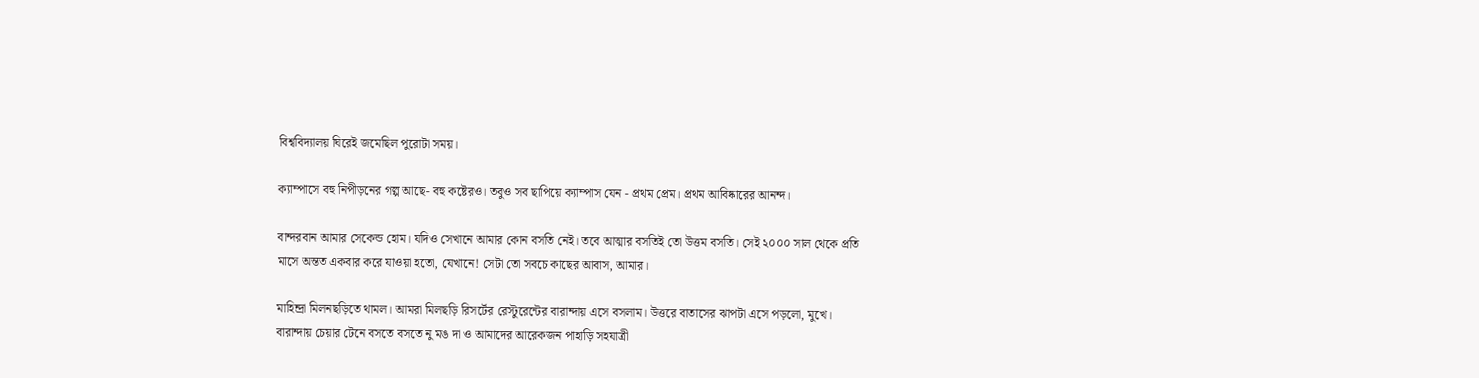বিশ্ববিদ্যালয় ঘিরেই জমেছিল পুরোটা সময়।

ক্যাম্পাসে বহু নিপীড়নের গল্প আছে- বহু কষ্টেরও। তবুও সব ছাপিয়ে ক্যাম্পাস যেন - প্রথম প্রেম। প্রথম আবিষ্কারের আনন্দ।

বান্দরবান আমার সেকেন্ড হোম। যদিও সেখানে আমার কোন বসতি নেই। তবে আত্মার বসতিই তো উত্তম বসতি। সেই ২০০০ সাল থেকে প্রতি মাসে অন্তত একবার করে যাওয়া হতো, যেখানে! সেটা তো সবচে কাছের আবাস, আমার।

মাহিন্দ্রা মিলনছড়িতে থামল। আমরা মিলছড়ি রিসর্টের রেস্টুরেন্টের বারান্দায় এসে বসলাম। উত্তরে বাতাসের ঝাপটা এসে পড়লো, মুখে। বারান্দায় চেয়ার টেনে বসতে বসতে নু মঙ দা ও আমাদের আরেকজন পাহাড়ি সহযাত্রী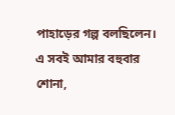পাহাড়ের গল্প বলছিলেন। এ সবই আমার বহুবার শোনা,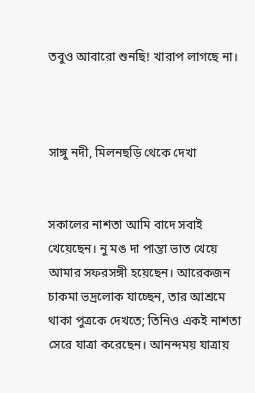তবুও আবারো শুনছি! খারাপ লাগছে না।



সাঙ্গু নদী, মিলনছড়ি থেকে দেখা


সকালের নাশতা আমি বাদে সবাই খেয়েছেন। নু মঙ দা পান্তা ভাত খেয়ে আমার সফরসঙ্গী হয়েছেন। আরেকজন চাকমা ভদ্রলোক যাচ্ছেন, তার আশ্রমে থাকা পুত্রকে দেখতে; তিনিও একই নাশতা সেরে যাত্রা করেছেন। আনন্দময় যাত্রায়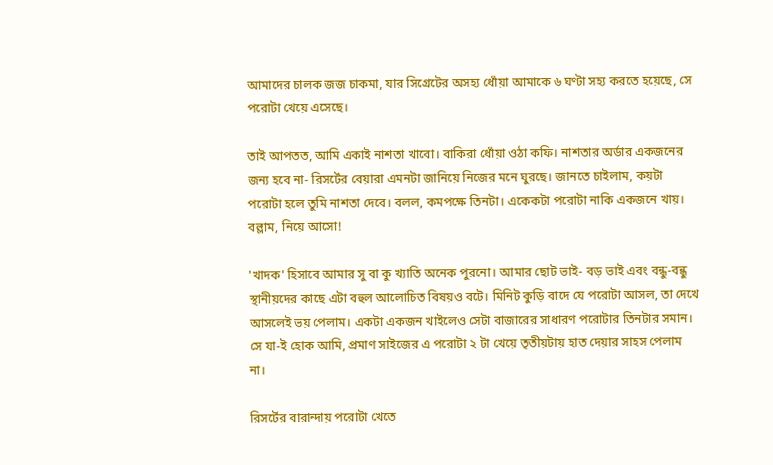আমাদের চালক জজ চাকমা, যার সিগ্রেটের অসহ্য ধোঁয়া আমাকে ৬ ঘণ্টা সহ্য করতে হয়েছে, সে পরোটা খেয়ে এসেছে।

তাই আপতত, আমি একাই নাশতা খাবো। বাকিরা ধোঁয়া ওঠা কফি। নাশতার অর্ডার একজনের জন্য হবে না- রিসর্টের বেয়ারা এমনটা জানিয়ে নিজের মনে ঘুরছে। জানতে চাইলাম, কয়টা পরোটা হলে তুমি নাশতা দেবে। বলল, কমপক্ষে তিনটা। একেকটা পরোটা নাকি একজনে খায়। বল্লাম, নিয়ে আসো!

'খাদক' হিসাবে আমার সু বা কু খ্যাতি অনেক পুরনো। আমার ছোট ভাই- বড় ভাই এবং বন্ধু-বন্ধু স্থানীয়দের কাছে এটা বহুল আলোচিত বিষয়ও বটে। মিনিট কুড়ি বাদে যে পরোটা আসল, তা দেখে আসলেই ভয় পেলাম। একটা একজন খাইলেও সেটা বাজারের সাধারণ পরোটার তিনটার সমান।
সে যা-ই হোক আমি, প্রমাণ সাইজের এ পরোটা ২ টা খেয়ে তৃতীয়টায় হাত দেয়ার সাহস পেলাম না।

রিসর্টের বারান্দায় পরোটা খেতে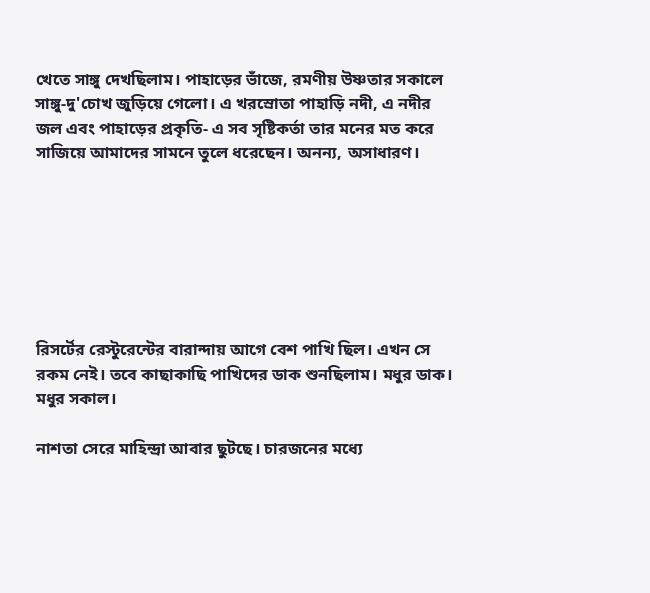খেতে সাঙ্গু দেখছিলাম। পাহাড়ের ভাঁজে, রমণীয় উষ্ণতার সকালে সাঙ্গু-দু'চোখ জুড়িয়ে গেলো। এ খরস্রোতা পাহাড়ি নদী, এ নদীর জল এবং পাহাড়ের প্রকৃতি- এ সব সৃষ্টিকর্তা তার মনের মত করে সাজিয়ে আমাদের সামনে তুলে ধরেছেন। অনন্য, অসাধারণ।







রিসর্টের রেস্টুরেন্টের বারান্দায় আগে বেশ পাখি ছিল। এখন সে রকম নেই। তবে কাছাকাছি পাখিদের ডাক শুনছিলাম। মধুর ডাক। মধুর সকাল।

নাশতা সেরে মাহিন্দ্রা আবার ছুটছে। চারজনের মধ্যে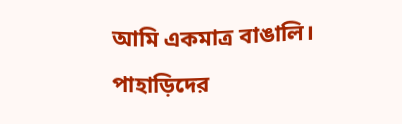আমি একমাত্র বাঙালি। পাহাড়িদের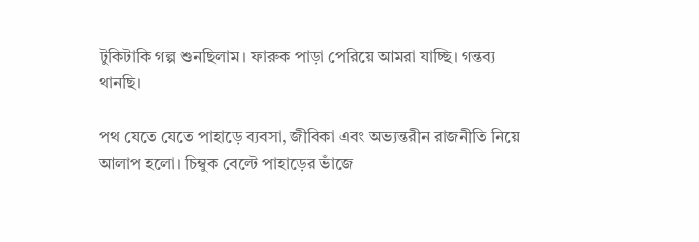টুকিটাকি গল্প শুনছিলাম। ফারুক পাড়া পেরিয়ে আমরা যাচ্ছি। গন্তব্য থানছি।

পথ যেতে যেতে পাহাড়ে ব্যবসা, জীবিকা এবং অভ্যন্তরীন রাজনীতি নিয়ে আলাপ হলো। চিম্বুক বেল্টে পাহাড়ের ভাঁজে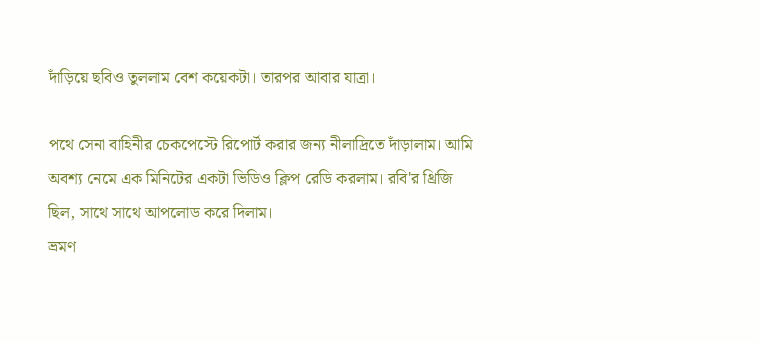দাঁড়িয়ে ছবিও তুললাম বেশ কয়েকটা। তারপর আবার যাত্রা।

পথে সেনা বাহিনীর চেকপেস্টে রিপোর্ট করার জন্য নীলাদ্রিতে দাঁড়ালাম। আমি অবশ্য নেমে এক মিনিটের একটা ভিডিও ক্লিপ রেডি করলাম। রবি'র থ্রিজি ছিল, সাথে সাথে আপলোড করে দিলাম।
ভ্রমণ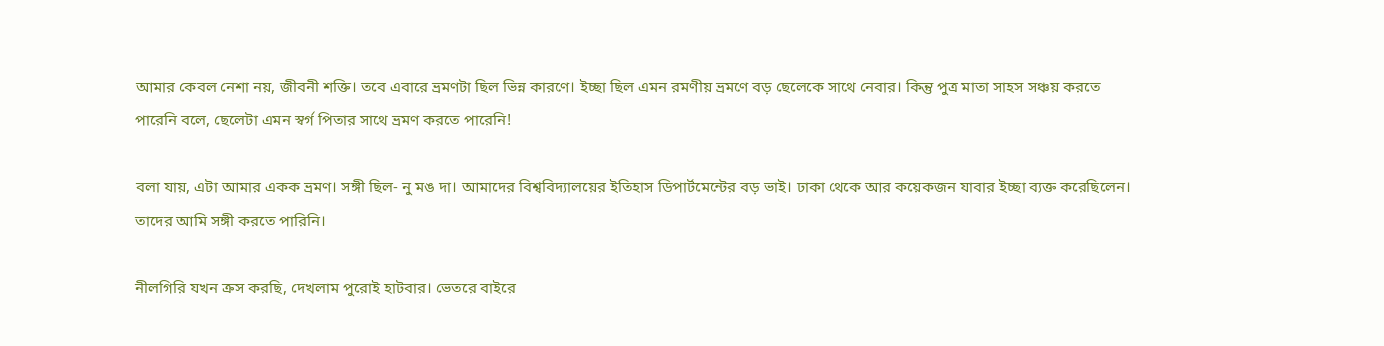আমার কেবল নেশা নয়, জীবনী শক্তি। তবে এবারে ভ্রমণটা ছিল ভিন্ন কারণে। ইচ্ছা ছিল এমন রমণীয় ভ্রমণে বড় ছেলেকে সাথে নেবার। কিন্তু পুত্র মাতা সাহস সঞ্চয় করতে পারেনি বলে, ছেলেটা এমন স্বর্গ পিতার সাথে ভ্রমণ করতে পারেনি!

বলা যায়, এটা আমার একক ভ্রমণ। সঙ্গী ছিল- নু মঙ দা। আমাদের বিশ্ববিদ্যালয়ের ইতিহাস ডিপার্টমেন্টের বড় ভাই। ঢাকা থেকে আর কয়েকজন যাবার ইচ্ছা ব্যক্ত করেছিলেন। তাদের আমি সঙ্গী করতে পারিনি।

নীলগিরি যখন ক্রস করছি, দেখলাম পুরোই হাটবার। ভেতরে বাইরে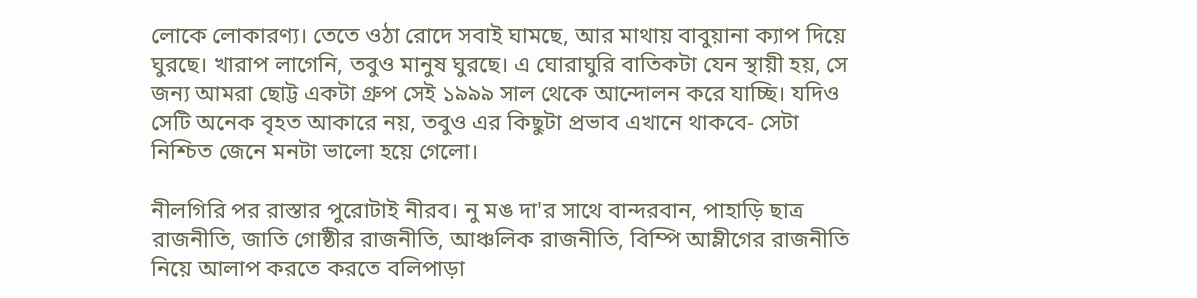লোকে লোকারণ্য। তেতে ওঠা রোদে সবাই ঘামছে, আর মাথায় বাবুয়ানা ক্যাপ দিয়ে ঘুরছে। খারাপ লাগেনি, তবুও মানুষ ঘুরছে। এ ঘোরাঘুরি বাতিকটা যেন স্থায়ী হয়, সে জন্য আমরা ছোট্ট একটা গ্রুপ সেই ১৯৯৯ সাল থেকে আন্দোলন করে যাচ্ছি। যদিও সেটি অনেক বৃহত আকারে নয়, তবুও এর কিছুটা প্রভাব এখানে থাকবে- সেটা নিশ্চিত জেনে মনটা ভালো হয়ে গেলো।

নীলগিরি পর রাস্তার পুরোটাই নীরব। নু মঙ দা'র সাথে বান্দরবান, পাহাড়ি ছাত্র রাজনীতি, জাতি গোষ্ঠীর রাজনীতি, আঞ্চলিক রাজনীতি, বিম্পি আম্লীগের রাজনীতি নিয়ে আলাপ করতে করতে বলিপাড়া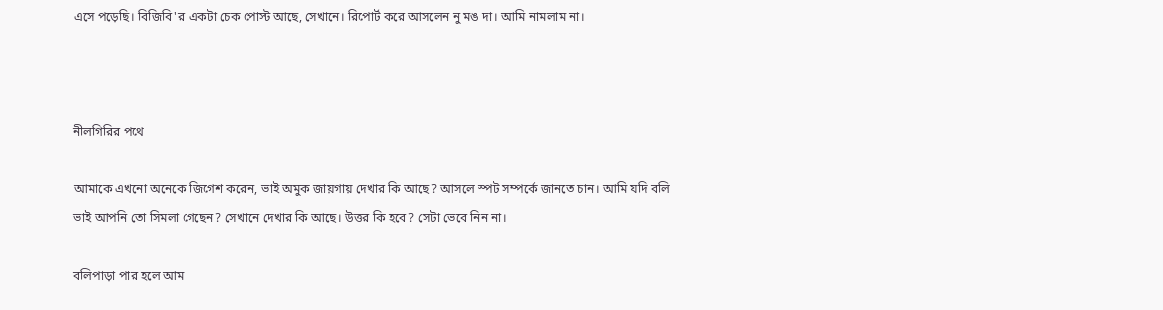এসে পড়েছি। বিজিবি'র একটা চেক পোস্ট আছে, সেখানে। রিপোর্ট করে আসলেন নু মঙ দা। আমি নামলাম না।



নীলগিরির পথে

আমাকে এখনো অনেকে জিগেশ করেন, ভাই অমুক জায়গায় দেখার কি আছে? আসলে স্পট সম্পর্কে জানতে চান। আমি যদি বলি ভাই আপনি তো সিমলা গেছেন? সেখানে দেখার কি আছে। উত্তর কি হবে? সেটা ভেবে নিন না।

বলিপাড়া পার হলে আম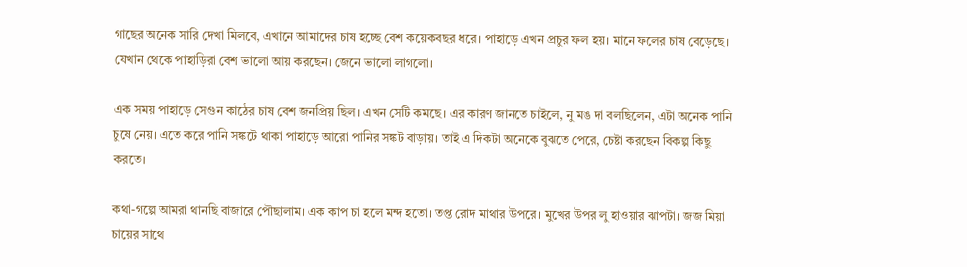গাছের অনেক সারি দেখা মিলবে, এখানে আমাদের চাষ হচ্ছে বেশ কয়েকবছর ধরে। পাহাড়ে এখন প্রচুর ফল হয়। মানে ফলের চাষ বেড়েছে। যেখান থেকে পাহাড়িরা বেশ ভালো আয় করছেন। জেনে ভালো লাগলো।

এক সময় পাহাড়ে সেগুন কাঠের চাষ বেশ জনপ্রিয় ছিল। এখন সেটি কমছে। এর কারণ জানতে চাইলে, নু মঙ দা বলছিলেন, এটা অনেক পানি চুষে নেয়। এতে করে পানি সঙ্কটে থাকা পাহাড়ে আরো পানির সঙ্কট বাড়ায়। তাই এ দিকটা অনেকে বুঝতে পেরে, চেষ্টা করছেন বিকল্প কিছু করতে।

কথা-গল্পে আমরা থানছি বাজারে পৌছালাম। এক কাপ চা হলে মন্দ হতো। তপ্ত রোদ মাথার উপরে। মুখের উপর লু হাওয়ার ঝাপটা। জজ মিয়া চায়ের সাথে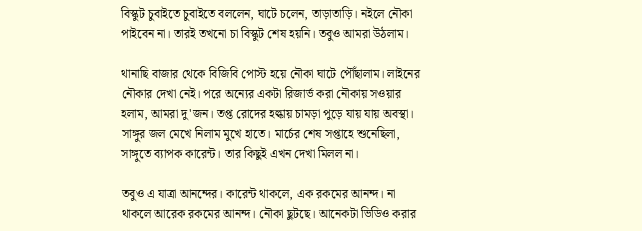বিস্কুট চুবাইতে চুবাইতে বললেন, ঘাটে চলেন, তাড়াতাড়ি। নইলে নৌকা পাইবেন না। তারই তখনো চা বিস্কুট শেষ হয়নি। তবুও আমরা উঠলাম।

থানাছি বাজার থেকে বিজিবি পোস্ট হয়ে নৌকা ঘাটে পৌঁছালাম। লাইনের নৌকার দেখা নেই। পরে অন্যের একটা রিজার্ভ করা নৌকায় সওয়ার হলাম, আমরা দু'জন। তপ্ত রোদের হল্কায় চামড়া পুড়ে যায় যায় অবস্থা। সাঙ্গুর জল মেখে নিলাম মুখে হাতে। মার্চের শেষ সপ্তাহে শুনেছিলা, সাঙ্গুতে ব্যাপক কারেন্ট। তার কিছুই এখন দেখা মিলল না।

তবুও এ যাত্রা আনন্দের। কারেন্ট থাকলে, এক রকমের আনন্দ। না থাকলে আরেক রকমের আনন্দ। নৌকা ছুটছে। আনেকটা ভিডিও করার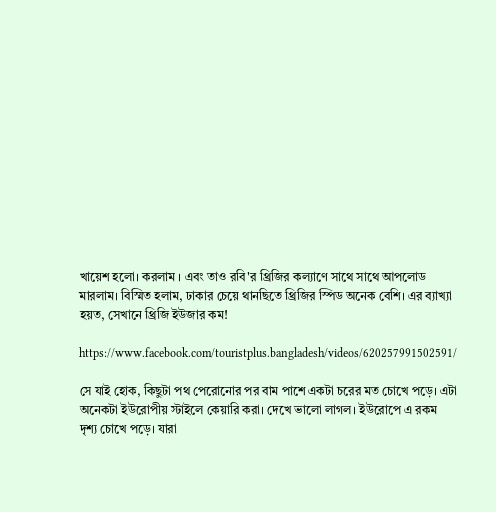খায়েশ হলো। করলাম । এবং তাও রবি'র থ্রিজির কল্যাণে সাথে সাথে আপলোড মারলাম। বিস্মিত হলাম, ঢাকার চেয়ে থানছিতে থ্রিজির স্পিড অনেক বেশি। এর ব্যাখ্যা হয়ত, সেখানে থ্রিজি ইউজার কম!

https://www.facebook.com/touristplus.bangladesh/videos/620257991502591/

সে যাই হোক, কিছুটা পথ পেরোনোর পর বাম পাশে একটা চরের মত চোখে পড়ে। এটা অনেকটা ইউরোপীয় স্টাইলে কেয়ারি করা। দেখে ভালো লাগল। ইউরোপে এ রকম দৃশ্য চোখে পড়ে। যারা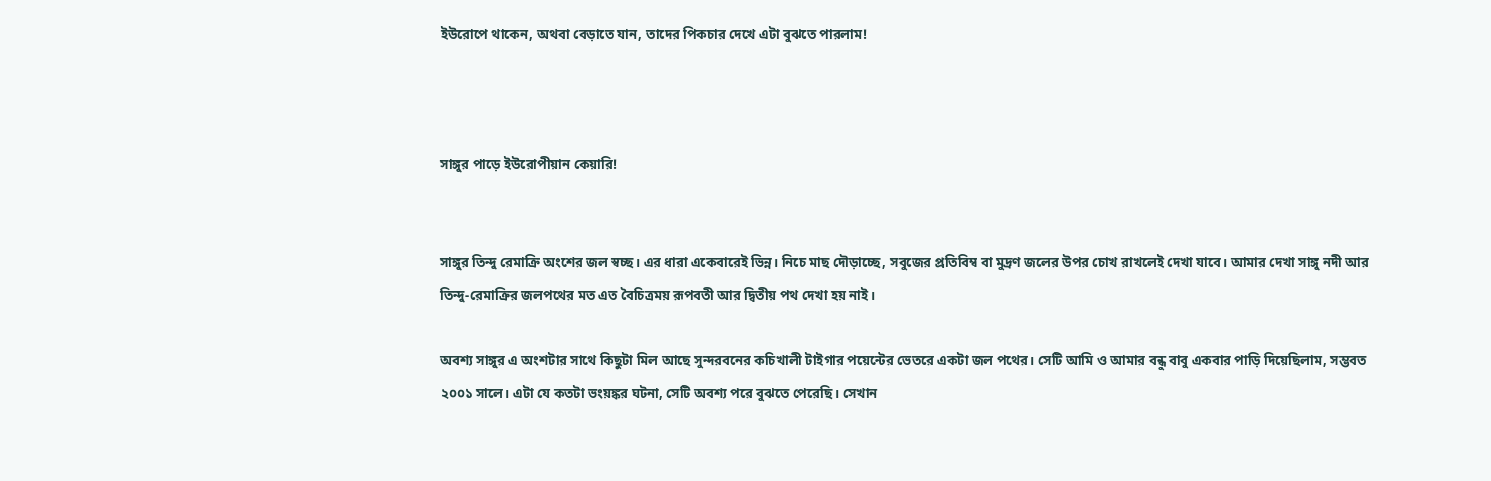ইউরোপে থাকেন, অথবা বেড়াতে যান, তাদের পিকচার দেখে এটা বুঝতে পারলাম!



সাঙ্গুর পাড়ে ইউরোপীয়ান কেয়ারি!


সাঙ্গুর তিন্দু রেমাক্রি অংশের জল স্বচ্ছ। এর ধারা একেবারেই ভিন্ন। নিচে মাছ দৌড়াচ্ছে, সবুজের প্রতিবিম্ব বা মুদ্রণ জলের উপর চোখ রাখলেই দেখা যাবে। আমার দেখা সাঙ্গু নদী আর তিন্দু-রেমাক্রির জলপথের মত এত বৈচিত্রময় রূপবতী আর দ্বিতীয় পথ দেখা হয় নাই।

অবশ্য সাঙ্গুর এ অংশটার সাথে কিছুটা মিল আছে সুন্দরবনের কচিখালী টাইগার পয়েন্টের ভেতরে একটা জল পথের। সেটি আমি ও আমার বন্ধু বাবু একবার পাড়ি দিয়েছিলাম, সম্ভবত ২০০১ সালে। এটা যে কতটা ভংয়ঙ্কর ঘটনা, সেটি অবশ্য পরে বুঝতে পেরেছি। সেখান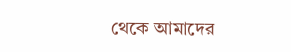থেকে আমাদের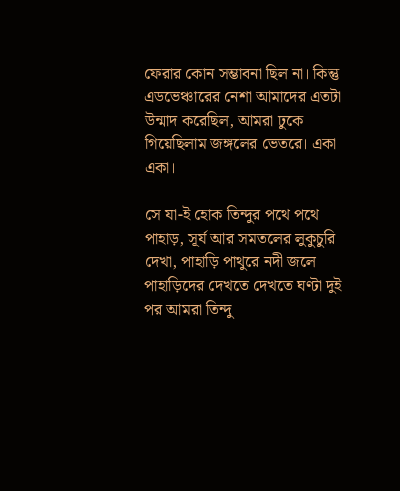ফেরার কোন সম্ভাবনা ছিল না। কিন্তু এডভেঞ্চারের নেশা আমাদের এতটা উন্মাদ করেছিল, আমরা ঢুকে গিয়েছিলাম জঙ্গলের ভেতরে। একা একা।

সে যা-ই হোক তিন্দুর পথে পথে পাহাড়, সূর্য আর সমতলের লুকুচুরি দেখা, পাহাড়ি পাথুরে নদী জলে পাহাড়িদের দেখতে দেখতে ঘণ্টা দুই পর আমরা তিন্দু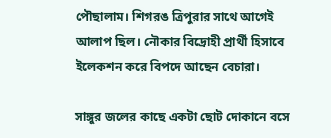পৌছালাম। শিগরঙ ত্রিপুরার সাথে আগেই আলাপ ছিল। নৌকার বিদ্রোহী প্রার্থী হিসাবে ইলেকশন করে বিপদে আছেন বেচারা।

সাঙ্গুর জলের কাছে একটা ছোট দোকানে বসে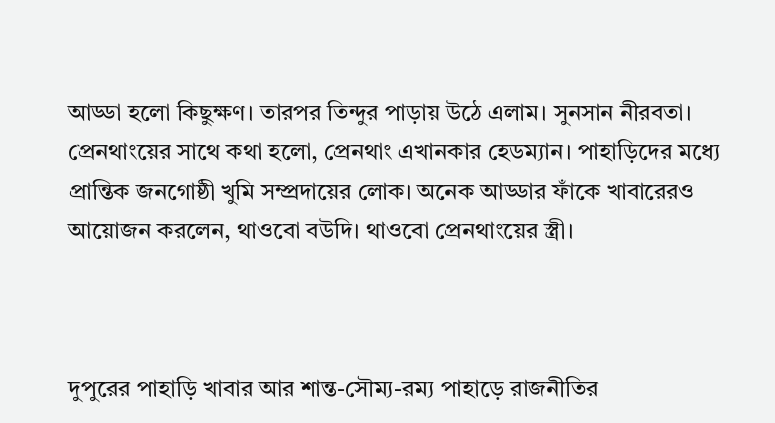আড্ডা হলো কিছুক্ষণ। তারপর তিন্দুর পাড়ায় উঠে এলাম। সুনসান নীরবতা। প্রেনথাংয়ের সাথে কথা হলো, প্রেনথাং এখানকার হেডম্যান। পাহাড়িদের মধ্যে প্রান্তিক জনগোষ্ঠী খুমি সম্প্রদায়ের লোক। অনেক আড্ডার ফাঁকে খাবারেরও আয়োজন করলেন, থাওবো বউদি। থাওবো প্রেনথাংয়ের স্ত্রী।



দুপুরের পাহাড়ি খাবার আর শান্ত-সৌম্য-রম্য পাহাড়ে রাজনীতির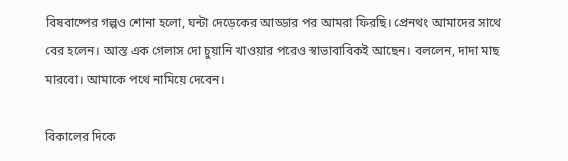বিষবাষ্পের গল্পও শোনা হলো, ঘন্টা দেড়েকের আড্ডার পর আমরা ফিরছি। প্রেনথং আমাদের সাথে বের হলেন। আস্ত এক গেলাস দো চুয়ানি খাওয়ার পরেও স্বাভাবাবিকই আছেন। বললেন, দাদা মাছ মারবো। আমাকে পথে নামিয়ে দেবেন।

বিকালের দিকে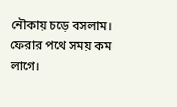নৌকায় চড়ে বসলাম। ফেরার পথে সময় কম লাগে।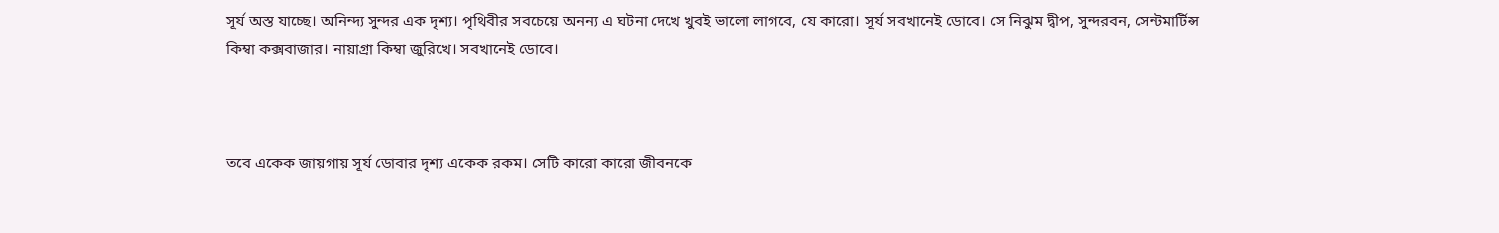সূর্য অস্ত যাচ্ছে। অনিন্দ্য সুন্দর এক দৃশ্য। পৃথিবীর সবচেয়ে অনন্য এ ঘটনা দেখে খুবই ভালো লাগবে, যে কারো। সূর্য সবখানেই ডোবে। সে নিঝুম দ্বীপ, সুন্দরবন, সেন্টমার্টিন্স কিম্বা কক্সবাজার। নায়াগ্রা কিম্বা জুরিখে। সবখানেই ডোবে।



তবে একেক জায়গায় সূর্য ডোবার দৃশ্য একেক রকম। সেটি কারো কারো জীবনকে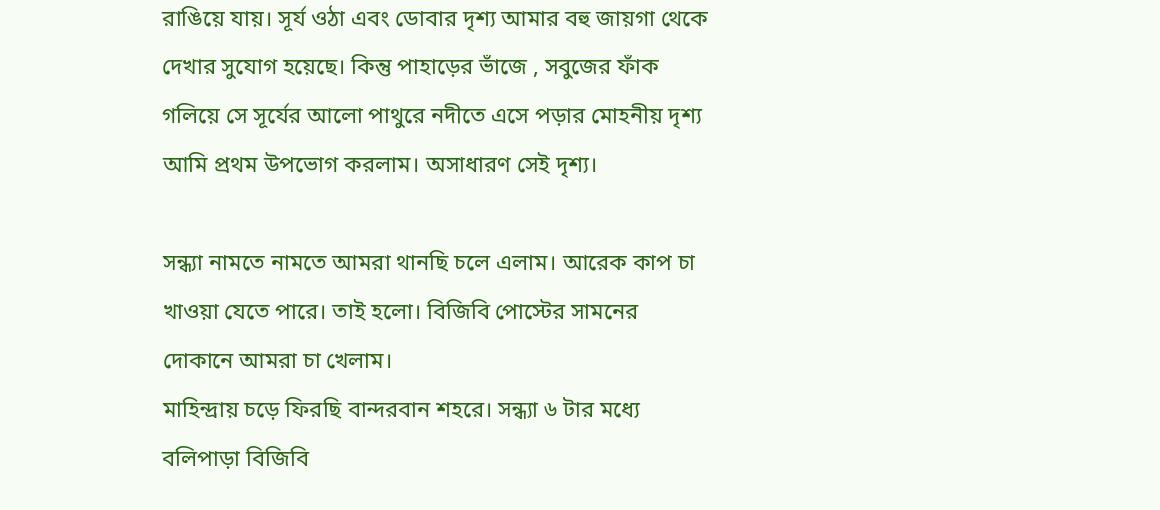রাঙিয়ে যায়। সূর্য ওঠা এবং ডোবার দৃশ্য আমার বহু জায়গা থেকে দেখার সুযোগ হয়েছে। কিন্তু পাহাড়ের ভাঁজে , সবুজের ফাঁক গলিয়ে সে সূর্যের আলো পাথুরে নদীতে এসে পড়ার মোহনীয় দৃশ্য আমি প্রথম উপভোগ করলাম। অসাধারণ সেই দৃশ্য।

সন্ধ্যা নামতে নামতে আমরা থানছি চলে এলাম। আরেক কাপ চা খাওয়া যেতে পারে। তাই হলো। বিজিবি পোস্টের সামনের দোকানে আমরা চা খেলাম।
মাহিন্দ্রায় চড়ে ফিরছি বান্দরবান শহরে। সন্ধ্যা ৬ টার মধ্যে বলিপাড়া বিজিবি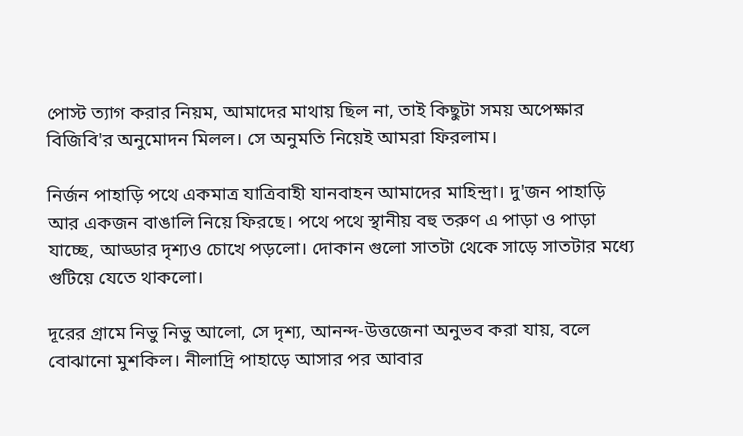পোস্ট ত্যাগ করার নিয়ম, আমাদের মাথায় ছিল না, তাই কিছুটা সময় অপেক্ষার বিজিবি'র অনুমোদন মিলল। সে অনুমতি নিয়েই আমরা ফিরলাম।

নির্জন পাহাড়ি পথে একমাত্র যাত্রিবাহী যানবাহন আমাদের মাহিন্দ্রা। দু'জন পাহাড়ি আর একজন বাঙালি নিয়ে ফিরছে। পথে পথে স্থানীয় বহু তরুণ এ পাড়া ও পাড়া যাচ্ছে, আড্ডার দৃশ্যও চোখে পড়লো। দোকান গুলো সাতটা থেকে সাড়ে সাতটার মধ্যে গুটিয়ে যেতে থাকলো।

দূরের গ্রামে নিভু নিভু আলো, সে দৃশ্য, আনন্দ-উত্তজেনা অনুভব করা যায়, বলে বোঝানো মুশকিল। নীলাদ্রি পাহাড়ে আসার পর আবার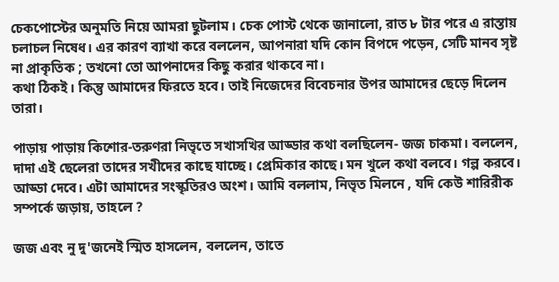চেকপোস্টের অনুমতি নিয়ে আমরা ছুটলাম। চেক পোস্ট থেকে জানালো, রাত ৮ টার পরে এ রাস্তায় চলাচল নিষেধ। এর কারণ ব্যাখা করে বললেন, আপনারা যদি কোন বিপদে পড়েন, সেটি মানব সৃষ্ট না প্রাকৃতিক ; তখনো তো আপনাদের কিছু করার থাকবে না।
কথা ঠিকই। কিন্তু আমাদের ফিরতে হবে। তাই নিজেদের বিবেচনার উপর আমাদের ছেড়ে দিলেন তারা।

পাড়ায় পাড়ায় কিশোর-তরুণরা নিভৃতে সখাসখির আড্ডার কথা বলছিলেন- জজ চাকমা। বললেন, দাদা এই ছেলেরা তাদের সখীদের কাছে যাচ্ছে। প্রেমিকার কাছে। মন খুলে কথা বলবে। গল্প করবে। আড্ডা দেবে। এটা আমাদের সংস্কৃতিরও অংশ। আমি বললাম, নিভৃত মিলনে , যদি কেউ শারিরীক সম্পর্কে জড়ায়, তাহলে ?

জজ এবং নু দু'জনেই স্মিত হাসলেন, বললেন, তাতে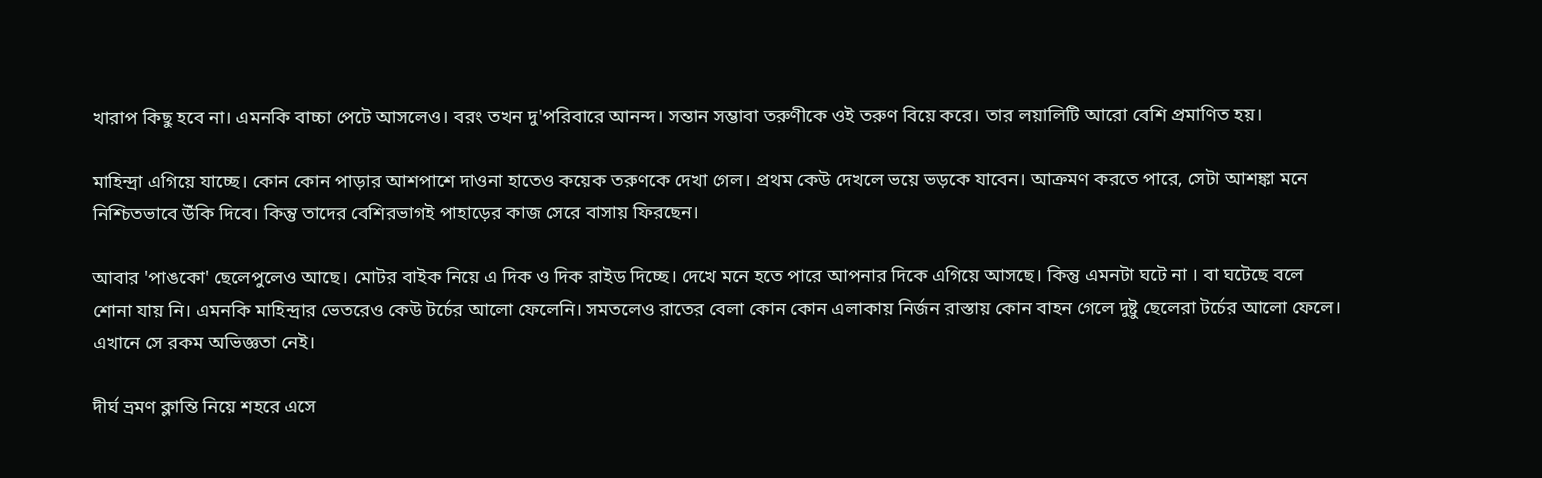খারাপ কিছু হবে না। এমনকি বাচ্চা পেটে আসলেও। বরং তখন দু'পরিবারে আনন্দ। সন্তান সম্ভাবা তরুণীকে ওই তরুণ বিয়ে করে। তার লয়ালিটি আরো বেশি প্রমাণিত হয়।

মাহিন্দ্রা এগিয়ে যাচ্ছে। কোন কোন পাড়ার আশপাশে দাওনা হাতেও কয়েক তরুণকে দেখা গেল। প্রথম কেউ দেখলে ভয়ে ভড়কে যাবেন। আক্রমণ করতে পারে, সেটা আশঙ্কা মনে নিশ্চিতভাবে উঁকি দিবে। কিন্তু তাদের বেশিরভাগই পাহাড়ের কাজ সেরে বাসায় ফিরছেন।

আবার 'পাঙকো' ছেলেপুলেও আছে। মোটর বাইক নিয়ে এ দিক ও দিক রাইড দিচ্ছে। দেখে মনে হতে পারে আপনার দিকে এগিয়ে আসছে। কিন্তু এমনটা ঘটে না । বা ঘটেছে বলে শোনা যায় নি। এমনকি মাহিন্দ্রার ভেতরেও কেউ টর্চের আলো ফেলেনি। সমতলেও রাতের বেলা কোন কোন এলাকায় নির্জন রাস্তায় কোন বাহন গেলে দুষ্টু ছেলেরা টর্চের আলো ফেলে। এখানে সে রকম অভিজ্ঞতা নেই।

দীর্ঘ ভ্রমণ ক্লান্তি নিয়ে শহরে এসে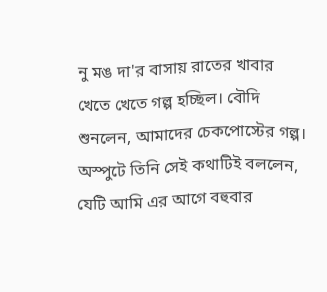নু মঙ দা'র বাসায় রাতের খাবার খেতে খেতে গল্প হচ্ছিল। বৌদি শুনলেন, আমাদের চেকপোস্টের গল্প। অস্পুটে তিনি সেই কথাটিই বললেন, যেটি আমি এর আগে বহুবার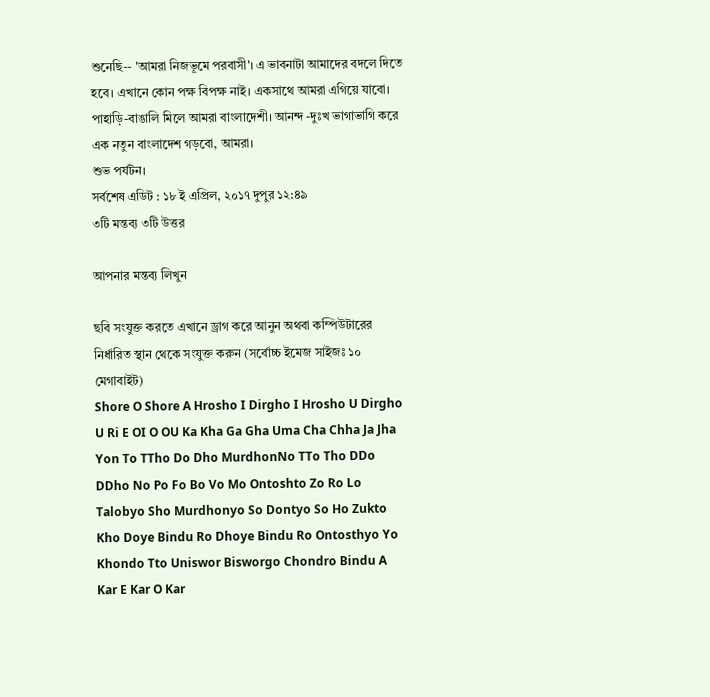শুনেছি-- 'আমরা নিজভূমে পরবাসী'। এ ভাবনাটা আমাদের বদলে দিতে হবে। এখানে কোন পক্ষ বিপক্ষ নাই। একসাথে আমরা এগিয়ে যাবো। পাহাড়ি-বাঙালি মিলে আমরা বাংলাদেশী। আনন্দ -দুঃখ ভাগাভাগি করে এক নতুন বাংলাদেশ গড়বো, আমরা।
শুভ পর্যটন।
সর্বশেষ এডিট : ১৮ ই এপ্রিল, ২০১৭ দুপুর ১২:৪৯
৩টি মন্তব্য ৩টি উত্তর

আপনার মন্তব্য লিখুন

ছবি সংযুক্ত করতে এখানে ড্রাগ করে আনুন অথবা কম্পিউটারের নির্ধারিত স্থান থেকে সংযুক্ত করুন (সর্বোচ্চ ইমেজ সাইজঃ ১০ মেগাবাইট)
Shore O Shore A Hrosho I Dirgho I Hrosho U Dirgho U Ri E OI O OU Ka Kha Ga Gha Uma Cha Chha Ja Jha Yon To TTho Do Dho MurdhonNo TTo Tho DDo DDho No Po Fo Bo Vo Mo Ontoshto Zo Ro Lo Talobyo Sho Murdhonyo So Dontyo So Ho Zukto Kho Doye Bindu Ro Dhoye Bindu Ro Ontosthyo Yo Khondo Tto Uniswor Bisworgo Chondro Bindu A Kar E Kar O Kar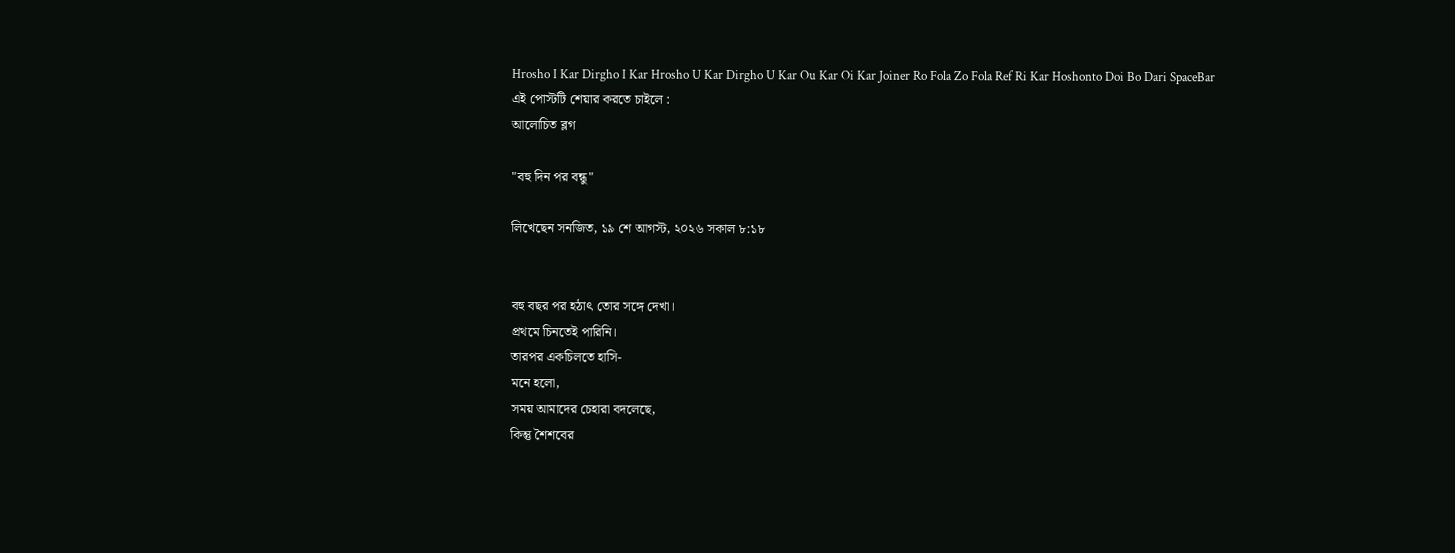Hrosho I Kar Dirgho I Kar Hrosho U Kar Dirgho U Kar Ou Kar Oi Kar Joiner Ro Fola Zo Fola Ref Ri Kar Hoshonto Doi Bo Dari SpaceBar
এই পোস্টটি শেয়ার করতে চাইলে :
আলোচিত ব্লগ

"বহু দিন পর বন্ধু"

লিখেছেন সনজিত, ১৯ শে আগস্ট, ২০২৬ সকাল ৮:১৮


বহু বছর পর হঠাৎ তোর সঙ্গে দেখা।
প্রথমে চিনতেই পারিনি।
তারপর একচিলতে হাসি-
মনে হলো,
সময় আমাদের চেহারা বদলেছে,
কিন্তু শৈশবের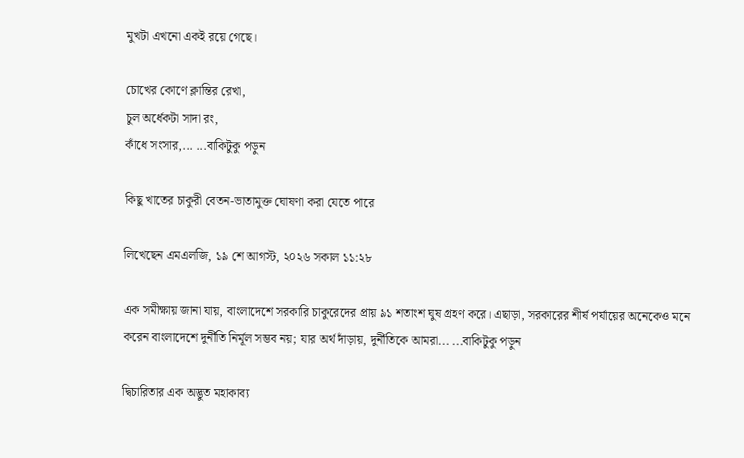মুখটা এখনো একই রয়ে গেছে।

চোখের কোণে ক্লান্তির রেখা,
চুল অর্ধেকটা সাদা রং,
কাঁধে সংসার,... ...বাকিটুকু পড়ুন

কিছু খাতের চাকুরী বেতন-ভাতামুক্ত ঘোষণা করা যেতে পারে

লিখেছেন এমএলজি, ১৯ শে আগস্ট, ২০২৬ সকাল ১১:২৮

এক সমীক্ষায় জানা যায়, বাংলাদেশে সরকারি চাকুরেদের প্রায় ৯১ শতাংশ ঘুষ গ্রহণ করে। এছাড়া, সরকারের শীর্ষ পর্যায়ের অনেকেও মনে করেন বাংলাদেশে দুর্নীতি নির্মূল সম্ভব নয়; যার অর্থ দাঁড়ায়, দুর্নীতিকে আমরা... ...বাকিটুকু পড়ুন

দ্বিচারিতার এক অদ্ভুত মহাকাব্য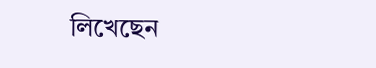লিখেছেন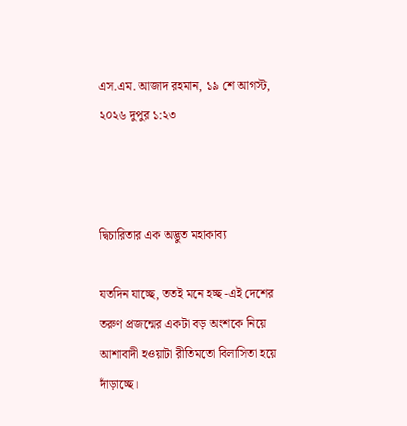এস.এম. আজাদ রহমান, ১৯ শে আগস্ট, ২০২৬ দুপুর ১:২৩



দ্বিচারিতার এক অদ্ভুত মহাকাব্য

যতদিন যাচ্ছে, ততই মনে হচ্ছ -এই দেশের তরুণ প্রজন্মের একটা বড় অংশকে নিয়ে আশাবাদী হওয়াটা রীতিমতো বিলাসিতা হয়ে দাঁড়াচ্ছে।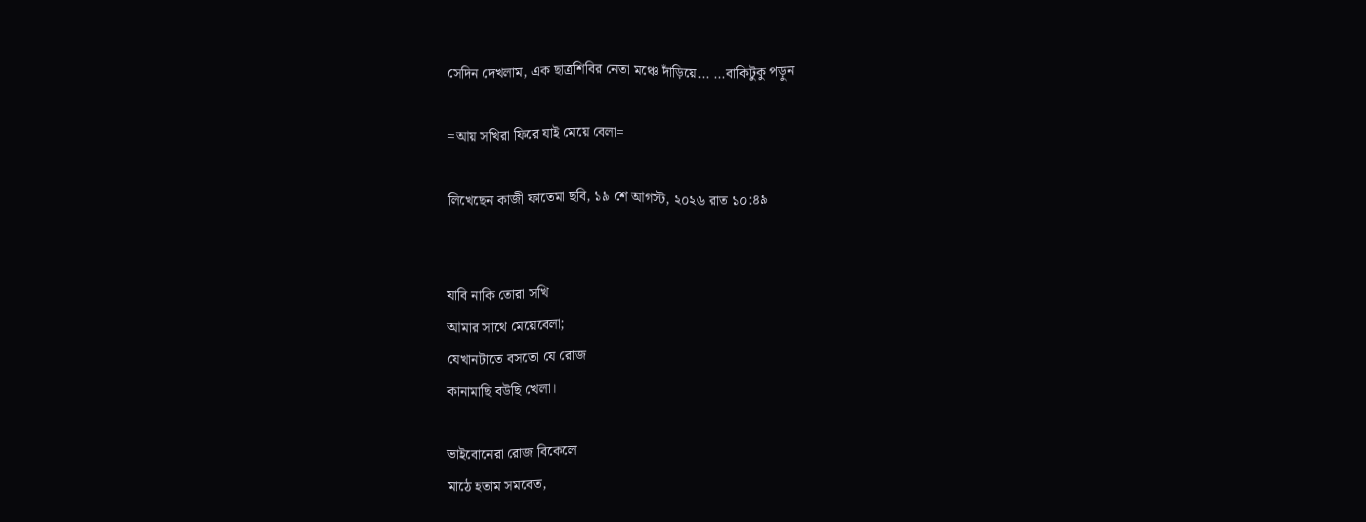সেদিন দেখলাম, এক ছাত্রশিবির নেতা মঞ্চে দাঁড়িয়ে... ...বাকিটুকু পড়ুন

=আয় সখিরা ফিরে যাই মেয়ে বেলা=

লিখেছেন কাজী ফাতেমা ছবি, ১৯ শে আগস্ট, ২০২৬ রাত ১০:৪৯


যাবি নাকি তোরা সখি
আমার সাথে মেয়েবেলা;
যেখানটাতে বসতো যে রোজ
কানামাছি বউছি খেলা।

ভাইবোনেরা রোজ বিকেলে
মাঠে হতাম সমবেত,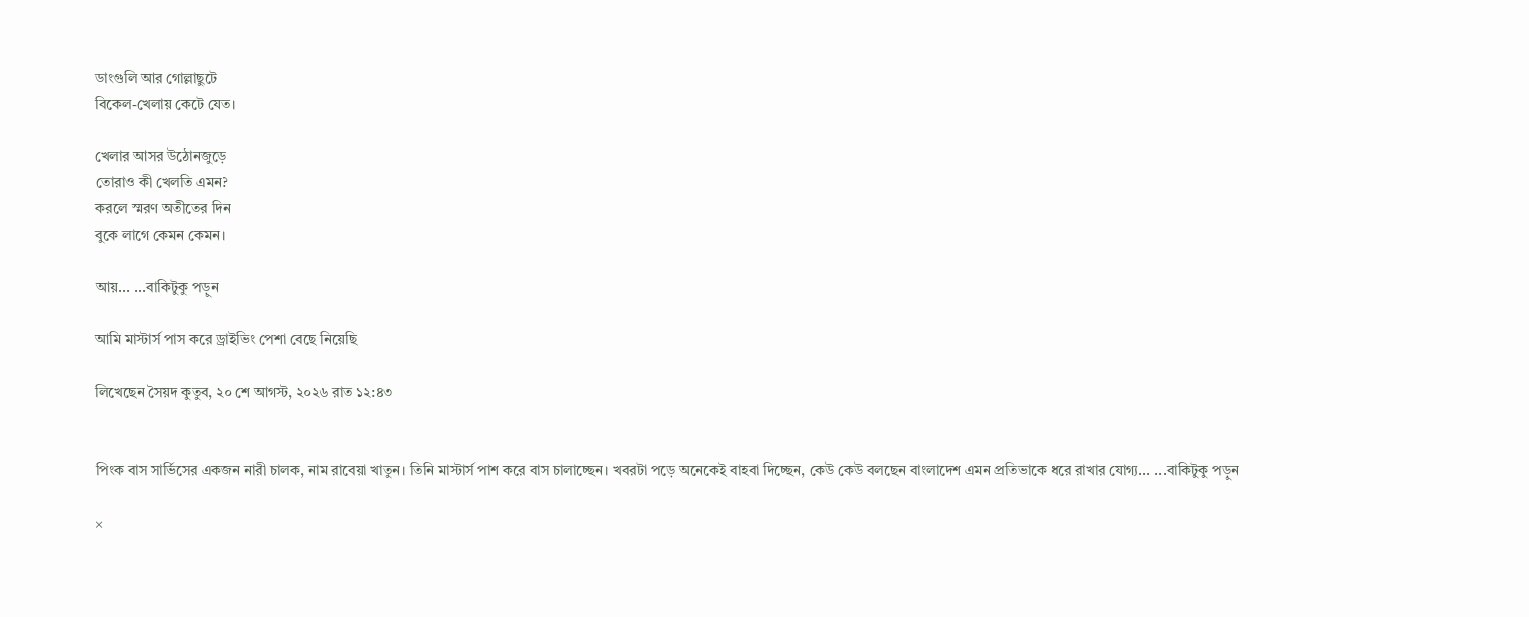ডাংগুলি আর গোল্লাছুটে
বিকেল-খেলায় কেটে যেত।

খেলার আসর উঠোনজুড়ে
তোরাও কী খেলতি এমন?
করলে স্মরণ অতীতের দিন
বুকে লাগে কেমন কেমন।

আয়... ...বাকিটুকু পড়ুন

আমি মাস্টার্স পাস করে ড্রাইভিং পেশা বেছে নিয়েছি

লিখেছেন সৈয়দ কুতুব, ২০ শে আগস্ট, ২০২৬ রাত ১২:৪৩


পিংক বাস সার্ভিসের একজন নারী চালক, নাম রাবেয়া খাতুন। তিনি মাস্টার্স পাশ করে বাস চালাচ্ছেন। খবরটা পড়ে অনেকেই বাহবা দিচ্ছেন, কেউ কেউ বলছেন বাংলাদেশ এমন প্রতিভাকে ধরে রাখার যোগ্য... ...বাকিটুকু পড়ুন

×